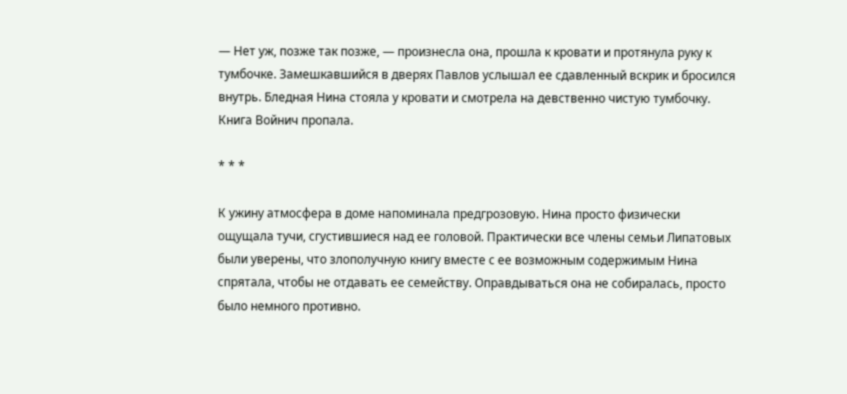— Нет уж, позже так позже, — произнесла она, прошла к кровати и протянула руку к тумбочке. Замешкавшийся в дверях Павлов услышал ее сдавленный вскрик и бросился внутрь. Бледная Нина стояла у кровати и смотрела на девственно чистую тумбочку. Книга Войнич пропала.

* * *

К ужину атмосфера в доме напоминала предгрозовую. Нина просто физически ощущала тучи, сгустившиеся над ее головой. Практически все члены семьи Липатовых были уверены, что злополучную книгу вместе с ее возможным содержимым Нина спрятала, чтобы не отдавать ее семейству. Оправдываться она не собиралась, просто было немного противно.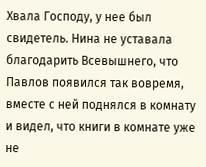Хвала Господу, у нее был свидетель. Нина не уставала благодарить Всевышнего, что Павлов появился так вовремя, вместе с ней поднялся в комнату и видел, что книги в комнате уже не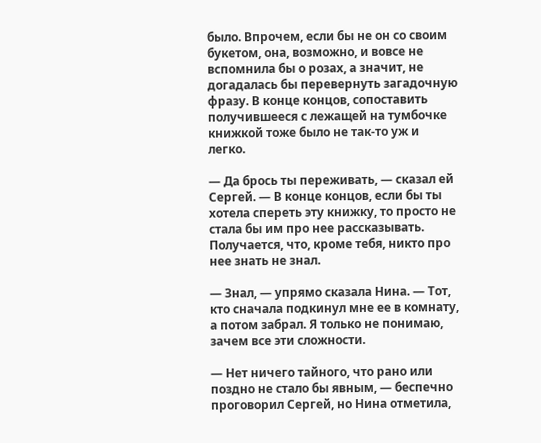было. Впрочем, если бы не он со своим букетом, она, возможно, и вовсе не вспомнила бы о розах, а значит, не догадалась бы перевернуть загадочную фразу. В конце концов, сопоставить получившееся с лежащей на тумбочке книжкой тоже было не так-то уж и легко.

— Да брось ты переживать, — сказал ей Сергей. — В конце концов, если бы ты хотела спереть эту книжку, то просто не стала бы им про нее рассказывать. Получается, что, кроме тебя, никто про нее знать не знал.

— Знал, — упрямо сказала Нина. — Тот, кто сначала подкинул мне ее в комнату, а потом забрал. Я только не понимаю, зачем все эти сложности.

— Нет ничего тайного, что рано или поздно не стало бы явным, — беспечно проговорил Сергей, но Нина отметила,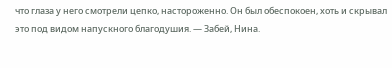что глаза у него смотрели цепко, настороженно. Он был обеспокоен, хоть и скрывал это под видом напускного благодушия. — Забей, Нина.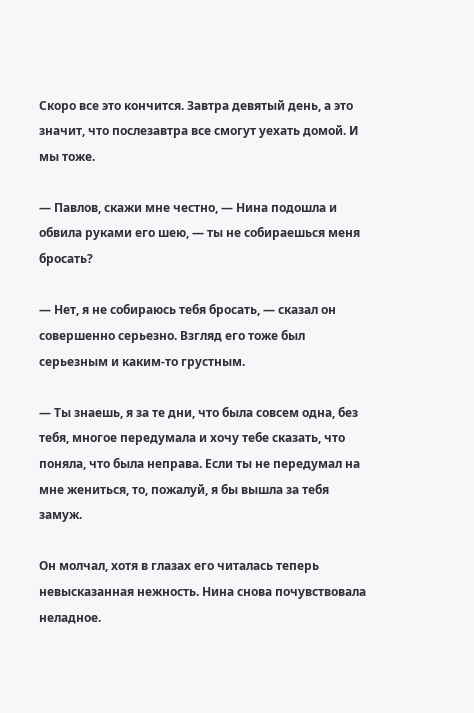Скоро все это кончится. Завтра девятый день, а это значит, что послезавтра все смогут уехать домой. И мы тоже.

— Павлов, скажи мне честно, — Нина подошла и обвила руками его шею, — ты не собираешься меня бросать?

— Нет, я не собираюсь тебя бросать, — сказал он совершенно серьезно. Взгляд его тоже был серьезным и каким-то грустным.

— Ты знаешь, я за те дни, что была совсем одна, без тебя, многое передумала и хочу тебе сказать, что поняла, что была неправа. Если ты не передумал на мне жениться, то, пожалуй, я бы вышла за тебя замуж.

Он молчал, хотя в глазах его читалась теперь невысказанная нежность. Нина снова почувствовала неладное.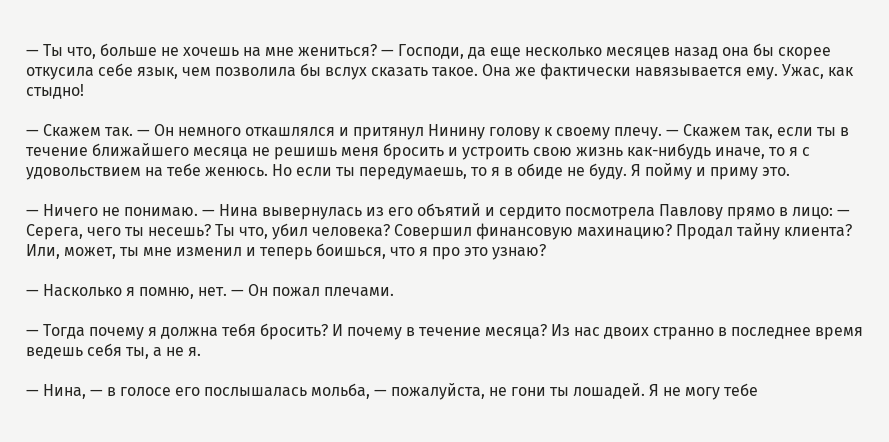— Ты что, больше не хочешь на мне жениться? — Господи, да еще несколько месяцев назад она бы скорее откусила себе язык, чем позволила бы вслух сказать такое. Она же фактически навязывается ему. Ужас, как стыдно!

— Скажем так. — Он немного откашлялся и притянул Нинину голову к своему плечу. — Скажем так, если ты в течение ближайшего месяца не решишь меня бросить и устроить свою жизнь как-нибудь иначе, то я с удовольствием на тебе женюсь. Но если ты передумаешь, то я в обиде не буду. Я пойму и приму это.

— Ничего не понимаю. — Нина вывернулась из его объятий и сердито посмотрела Павлову прямо в лицо: — Серега, чего ты несешь? Ты что, убил человека? Совершил финансовую махинацию? Продал тайну клиента? Или, может, ты мне изменил и теперь боишься, что я про это узнаю?

— Насколько я помню, нет. — Он пожал плечами.

— Тогда почему я должна тебя бросить? И почему в течение месяца? Из нас двоих странно в последнее время ведешь себя ты, а не я.

— Нина, — в голосе его послышалась мольба, — пожалуйста, не гони ты лошадей. Я не могу тебе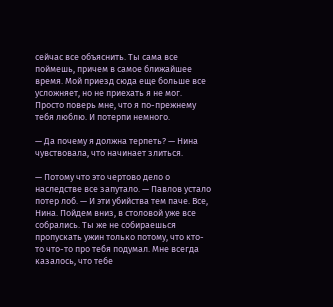сейчас все объяснить. Ты сама все поймешь, причем в самое ближайшее время. Мой приезд сюда еще больше все усложняет, но не приехать я не мог. Просто поверь мне, что я по-прежнему тебя люблю. И потерпи немного.

— Да почему я должна терпеть? — Нина чувствовала, что начинает злиться.

— Потому что это чертово дело о наследстве все запутало. — Павлов устало потер лоб. — И эти убийства тем паче. Все, Нина. Пойдем вниз, в столовой уже все собрались. Ты же не собираешься пропускать ужин только потому, что кто-то что-то про тебя подумал. Мне всегда казалось, что тебе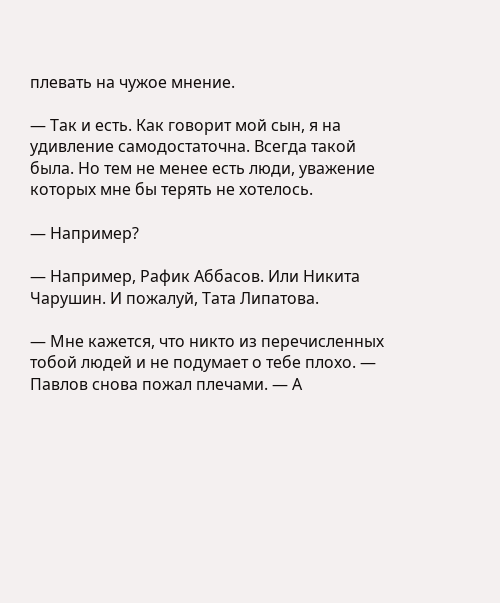плевать на чужое мнение.

— Так и есть. Как говорит мой сын, я на удивление самодостаточна. Всегда такой была. Но тем не менее есть люди, уважение которых мне бы терять не хотелось.

— Например?

— Например, Рафик Аббасов. Или Никита Чарушин. И пожалуй, Тата Липатова.

— Мне кажется, что никто из перечисленных тобой людей и не подумает о тебе плохо. — Павлов снова пожал плечами. — А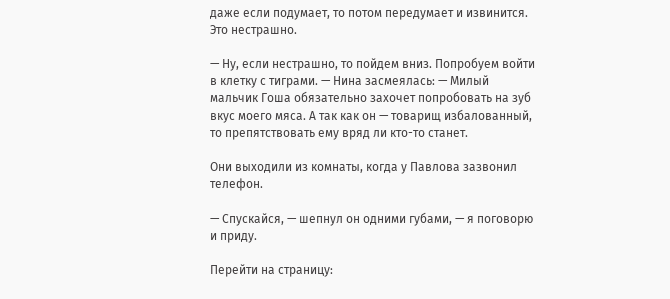даже если подумает, то потом передумает и извинится. Это нестрашно.

— Ну, если нестрашно, то пойдем вниз. Попробуем войти в клетку с тиграми. — Нина засмеялась: — Милый мальчик Гоша обязательно захочет попробовать на зуб вкус моего мяса. А так как он — товарищ избалованный, то препятствовать ему вряд ли кто-то станет.

Они выходили из комнаты, когда у Павлова зазвонил телефон.

— Спускайся, — шепнул он одними губами, — я поговорю и приду.

Перейти на страницу: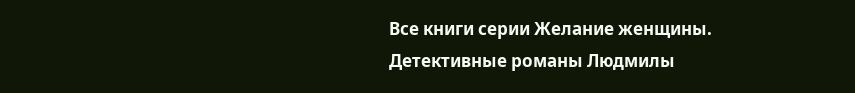Все книги серии Желание женщины. Детективные романы Людмилы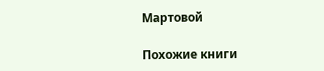Мартовой

Похожие книги